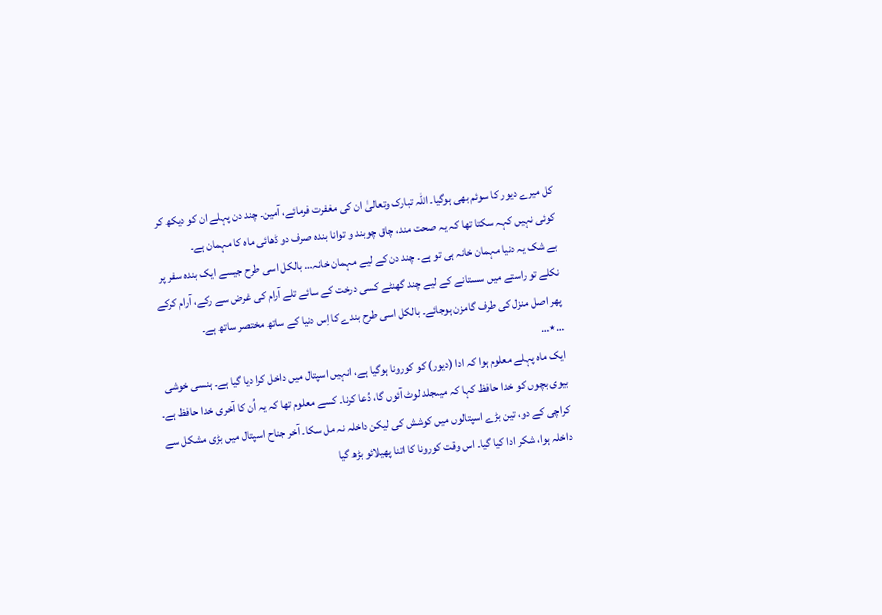کل میرے دیور کا سوئم بھی ہوگیا۔ اللہ تبارک وتعالیٰ ان کی مغفرت فرمائے، آمین۔ چند دن پہلے ان کو دیکھ کر کوئی نہیں کہہ سکتا تھا کہ یہ صحت مند، چاق چوبند و توانا بندہ صرف دو ڈھائی ماہ کا مہمان ہے۔
بے شک یہ دنیا مہمان خانہ ہی تو ہے۔ چند دن کے لیے مہمان خانہ… بالکل اسی طرح جیسے ایک بندہ سفر پر نکلے تو راستے میں سستانے کے لیے چند گھنٹے کسی درخت کے سائے تلے آرام کی غرض سے رکے، آرام کرکے پھر اصل منزل کی طرف گامزن ہوجائے۔ بالکل اسی طرح بندے کا اِس دنیا کے ساتھ مختصر ساتھ ہے۔
…٭…
ایک ماہ پہلے معلوم ہوا کہ ادا (دیور) کو کورونا ہوگیا ہے، انہیں اسپتال میں داخل کرا دیا گیا ہے۔ ہنسی خوشی بیوی بچوں کو خدا حافظ کہا کہ میںجلد لوٹ آئوں گا، دُعا کرنا۔ کسے معلوم تھا کہ یہ اُن کا آخری خدا حافظ ہے۔
کراچی کے دو، تین بڑے اسپتالوں میں کوشش کی لیکن داخلہ نہ مل سکا۔ آخر جناح اسپتال میں بڑی مشکل سے داخلہ ہوا، شکر ادا کیا گیا۔ اس وقت کورونا کا اتنا پھیلائو بڑھ گیا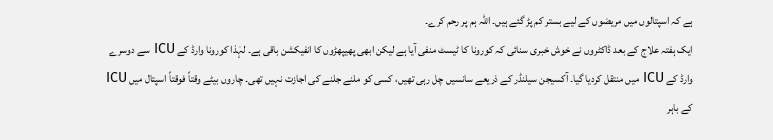ہے کہ اسپتالوں میں مریضوں کے لیے بستر کم پڑ گئے ہیں۔ اللہ ہم پر رحم کرے۔
ایک ہفتہ علاج کے بعد ڈاکٹروں نے خوش خبری سنائی کہ کورونا کا ٹیسٹ منفی آیا ہے لیکن ابھی پھیپھڑوں کا انفیکشن باقی ہے۔ لہٰذا کورونا وارڈ کے ICU سے دوسرے وارڈ کے ICU میں منتقل کردیا گیا۔ آکسیجن سیلنڈر کے ذریعے سانسیں چل رہی تھیں، کسی کو ملنے جلنے کی اجازت نہیں تھی۔ چاروں بیٹے وقتاً فوقتاً اسپتال میں ICU کے باہر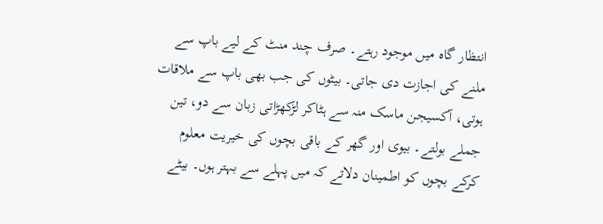انتظار گاہ میں موجود رہتے۔ صرف چند منٹ کے لیے باپ سے ملنے کی اجازت دی جاتی۔ بیٹوں کی جب بھی باپ سے ملاقات ہوتی، آکسیجن ماسک منہ سے ہٹاکر لڑکھڑاتی زبان سے دو، تین جملے بولتے۔ بیوی اور گھر کے باقی بچوں کی خیریت معلوم کرکے بچوں کو اطمینان دلاتے کہ میں پہلے سے بہتر ہوں۔ بیٹے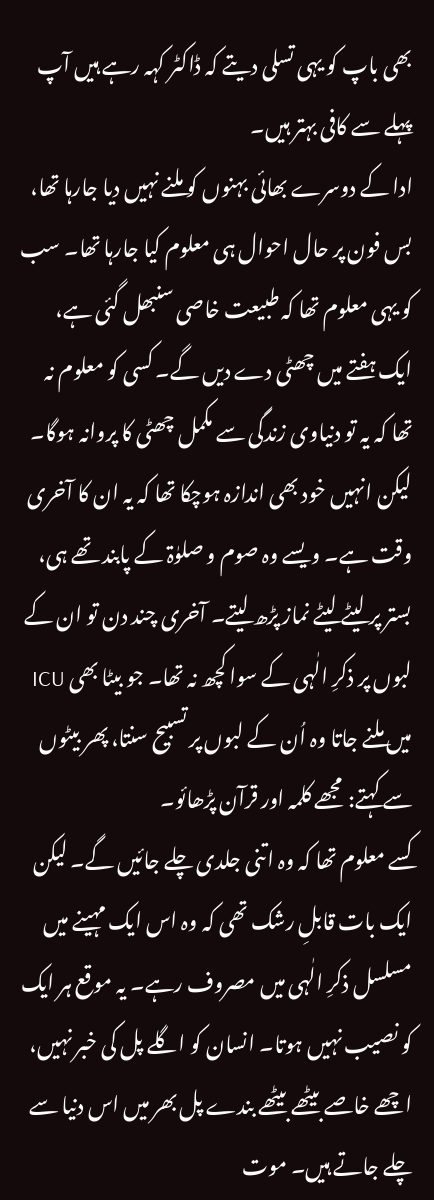بھی باپ کو یہی تسلی دیتے کہ ڈاکٹر کہہ رہے ہیں آپ پہلے سے کافی بہتر ہیں۔
ادا کے دوسرے بھائی بہنوں کو ملنے نہیں دیا جارہا تھا، بس فون پر حال احوال ہی معلوم کیا جارہا تھا۔ سب کو یہی معلوم تھا کہ طبیعت خاصی سنبھل گئی ہے، ایک ہفتے میں چھٹی دے دیں گے۔ کسی کو معلوم نہ تھا کہ یہ تو دنیاوی زندگی سے مکمل چھٹی کا پروانہ ہوگا۔
لیکن انہیں خود بھی اندازہ ہوچکا تھا کہ یہ ان کا آخری وقت ہے۔ ویسے وہ صوم و صلوٰۃ کے پابند تھے ہی، بستر پر لیٹے لیٹے نماز پڑھ لیتے۔ آخری چند دن تو ان کے لبوں پر ذکرِ الٰہی کے سوا کچھ نہ تھا۔ جو بیٹا بھی ICU میں ملنے جاتا وہ اُن کے لبوں پر تسبیح سنتا، پھر بیٹوں سے کہتے: مجھے کلمہ اور قرآن پڑھائو۔
کسے معلوم تھا کہ وہ اتنی جلدی چلے جائیں گے۔ لیکن ایک بات قابلِ رشک تھی کہ وہ اس ایک مہینے میں مسلسل ذکرِ الٰہی میں مصروف رہے۔ یہ موقع ہر ایک کو نصیب نہیں ہوتا۔ انسان کو اگلے پل کی خبر نہیں، اچھے خاصے بیٹھے بیٹھے بندے پل بھر میں اس دنیا سے چلے جاتے ہیں۔ موت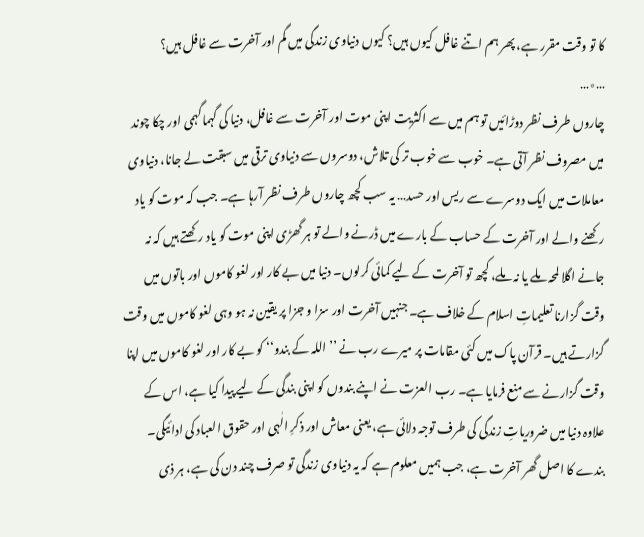کا تو وقت مقرر ہے، پھر ہم اتنے غافل کیوں ہیں؟ کیوں دنیاوی زندگی میں گم اور آخرت سے غافل ہیں؟
…٭…
چاروں طرف نظر دوڑائیں تو ہم میں سے اکثریت اپنی موت اور آخرت سے غافل، دنیا کی گہماگہمی اور چکا چوند میں مصروف نظر آتی ہے۔ خوب سے خوب تر کی تلاش، دوسروں سے دنیاوی ترقی میں سبقت لے جانا، دنیاوی معاملات میں ایک دوسرے سے ریس اور حسد… یہ سب کچھ چاروں طرف نظر آرہا ہے۔ جب کہ موت کو یاد رکھنے والے اور آخرت کے حساب کے بارے میں ڈرنے والے تو ہر گھڑی اپنی موت کو یاد رکھتے ہیں کہ نہ جانے اگلا لمحہ ملے یا نہ ملے، کچھ تو آخرت کے لیے کمائی کرلوں۔ دنیا میں بے کار اور لغو کاموں اور باتوں میں وقت گزارنا تعلیماتِ اسلام کے خلاف ہے۔ جنہیں آخرت اور سزا و جزا پر یقین نہ ہو وہی لغو کاموں میں وقت گزارتے ہیں۔ قرآن پاک میں کئی مقامات پر میرے رب نے ’’اللہ کے بندو‘‘ کو بے کار اور لغو کاموں میں اپنا وقت گزارنے سے منع فرمایا ہے۔ رب العزت نے اپنے بندوں کو اپنی بندگی کے لیے پیدا کیا ہے، اس کے علاوہ دنیا میں ضروریاتِ زندگی کی طرف توجہ دلائی ہے، یعنی معاش اور ذکرِ الٰہی اور حقوق العباد کی ادائیگی۔
بندے کا اصل گھر آخرت ہے، جب ہمیں معلوم ہے کہ یہ دنیاوی زندگی تو صرف چند دن کی ہے، ہر ذی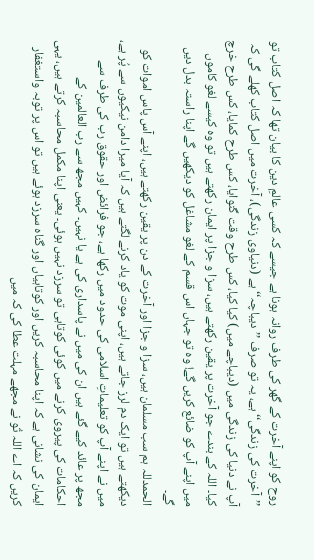روح کو اپنے آخرت کے گھر کی طرف روانہ ہونا ہے جیسے کہ کسی عالمِ دین کا بیان تھا کہ اصل کتاب تو ’’آخرت کی زندگی‘‘ ہے، یہ تو صرف ’’دیباچہ‘‘ ہے (دنیاوی زندگی)، آخرت میں اصل کتاب کھلے گی کہ آپ نے دنیا کی زندگی میں (دیباچے میں) کیا کیا، کس طرح وقت گنوایا، کس طرح کمایا، کس طرح خرچ کیا۔ اللہ کے بندے جو آخرت پر یقین رکھتے ہیں، سزا و جزا پر ایمان رکھتے ہیں تو وہ کیسے لغو کاموں میں اپنے آپ کو ضائع کریں گے! وہ تو جہاں اس قسم کے لغو مشاغل کو دیکھیں گے اپنا راستہ بدل دیں گے۔
الحمدللہ ہم سب مسلمان ہیں، سزا و جزا اور آخرت کے دن پر یقین رکھتے ہیں، اپنے آس پاس اموات کو دیکھتے ہیں تو ایک دم لرز جاتے ہیں، اپنی موت کو یاد کرنے لگتے ہیں کہ آیا میرا دامن نیکیوں سے پُر ہے، میں نے اپنے آپ کو تعلیماتِ اسلامی کی حدود میں رکھا ہے، جو فرائض اور حقوق رب کی طرف سے مجھ پر عائد کیے گئے ہیں ان کی میں نے پاسداری کی ہے یا نہیں۔ کہیں مجھ سے رب العالمین کے احکامات کی پیروی کرنے میں کوئی کوتاہی تو سرزد نہیں ہوئی۔ یعنی اپنا مکمل محاسبہ کرتے ہیں، یہی ایمان کی نشانی ہے کہ اپنا محاسبہ کریں اور کوتاہیاں اور گناہ سرزد ہوئے ہیں تو اس پر توبہ واستغفار کریں کہ اے اللہ تُو نے مجھے مہلت عطا کی کہ میں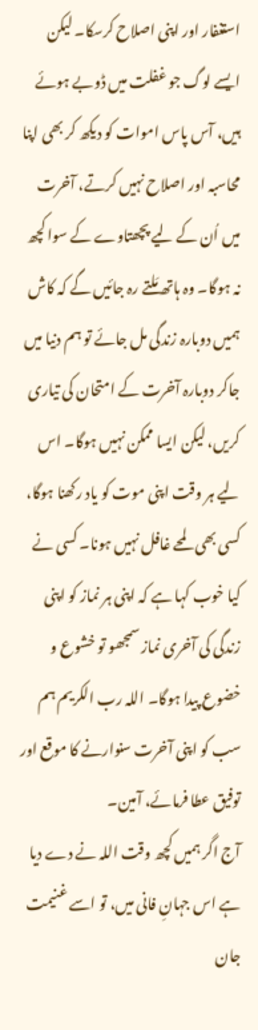استغفار اور اپنی اصلاح کرسکا۔ لیکن ایسے لوگ جو غفلت میں ڈوبے ہوئے ہیں، آس پاس اموات کو دیکھ کر بھی اپنا محاسبہ اور اصلاح نہیں کرتے، آخرت میں اُن کے لیے پچھتاوے کے سوا کچھ نہ ہوگا۔ وہ ہاتھ مَلتے رہ جائیں گے کہ کاش ہمیں دوبارہ زندگی مل جائے تو ہم دنیا میں جاکر دوبارہ آخرت کے امتحان کی تیاری کریں، لیکن ایسا ممکن نہیں ہوگا۔ اس لیے ہر وقت اپنی موت کو یاد رکھنا ہوگا، کسی بھی لمحے غافل نہیں ہونا۔ کسی نے کیا خوب کہا ہے کہ اپنی ہر نماز کو اپنی زندگی کی آخری نماز سمجھو تو خشوع و خضوع پیدا ہوگا۔ اللہ رب الکریم ہم سب کو اپنی آخرت سنوارنے کا موقع اور توفیق عطا فرمائے، آمین۔
آج اگر ہمیں کچھ وقت اللہ نے دے دیا ہے اس جہانِ فانی میں، تو اسے غنیمت جان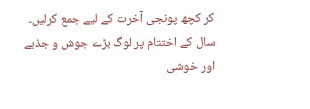کر کچھ پونجی آخرت کے لیے جمع کرلیں۔ سال کے اختتام پر لوگ بڑے جوش و جذبے اور خوشی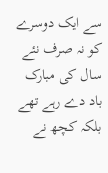سے ایک دوسرے کو نہ صرف نئے سال کی مبارک باد دے رہے تھے بلکہ کچھ نے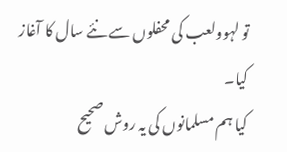تو لہوولعب کی محفلوں سے نئے سال کا آغاز کیا۔
کیا ہم مسلمانوں کی یہ روش صحیح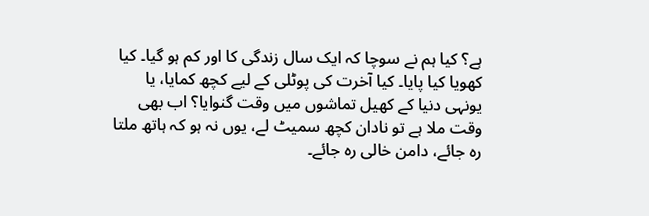ہے؟ کیا ہم نے سوچا کہ ایک سال زندگی کا اور کم ہو گیا۔ کیا کھویا کیا پایا۔ کیا آخرت کی پوٹلی کے لیے کچھ کمایا، یا یونہی دنیا کے کھیل تماشوں میں وقت گنوایا؟ اب بھی وقت ملا ہے تو نادان کچھ سمیٹ لے، یوں نہ ہو کہ ہاتھ ملتا رہ جائے، دامن خالی رہ جائے۔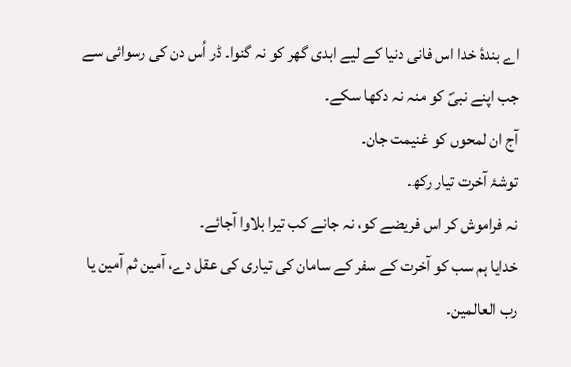اے بندۂ خدا اس فانی دنیا کے لیے ابدی گھر کو نہ گنوا۔ ڈر اُس دن کی رسوائی سے جب اپنے نبیؐ کو منہ نہ دکھا سکے۔
آج ان لمحوں کو غنیمت جان۔
توشۂ آخرت تیار رکھ۔
نہ فراموش کر اس فریضے کو، نہ جانے کب تیرا بلاوا آجائے۔
خدایا ہم سب کو آخرت کے سفر کے سامان کی تیاری کی عقل دے، آمین ثم آمین یا رب العالمین۔